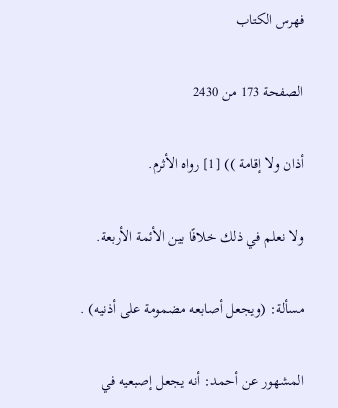فهرس الكتاب

الصفحة 173 من 2430

أذان ولا إقامة )) [1] رواه الأثرم.

ولا نعلم في ذلك خلافًا بين الأئمة الأربعة.

مسألة: (ويجعل أصابعه مضمومة على أذنيه) .

المشهور عن أحمد: أنه يجعل إصبعيه في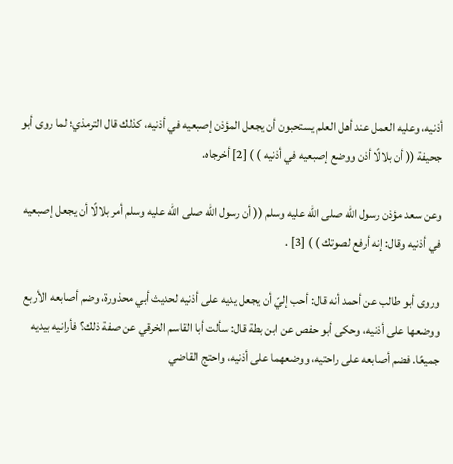أذنيه، وعليه العمل عند أهل العلم يستحبون أن يجعل المؤذن إصبعيه في أذنيه، كذلك قال الترمذي؛ لما روى أبو جحيفة (( أن بلالًا أذن ووضع إصبعيه في أذنيه ) ) [2] أخرجاه.

وعن سعد مؤذن رسول الله صلى الله عليه وسلم (( أن رسول الله صلى الله عليه وسلم أمر بلالًا أن يجعل إصبعيه في أذنيه وقال: إنه أرفع لصوتك ) ) [3] .

وروى أبو طالب عن أحمد أنه قال: أحب إليّ أن يجعل يديه على أذنيه لحديث أبي محذورة، وضم أصابعه الأربع ووضعها على أذنيه، وحكى أبو حفص عن ابن بطة قال: سألت أبا القاسم الخرقي عن صفة ذلك؟ فأرانيه بيديه جميعًا. فضم أصابعه على راحتيه، ووضعهما على أذنيه، واحتج القاضي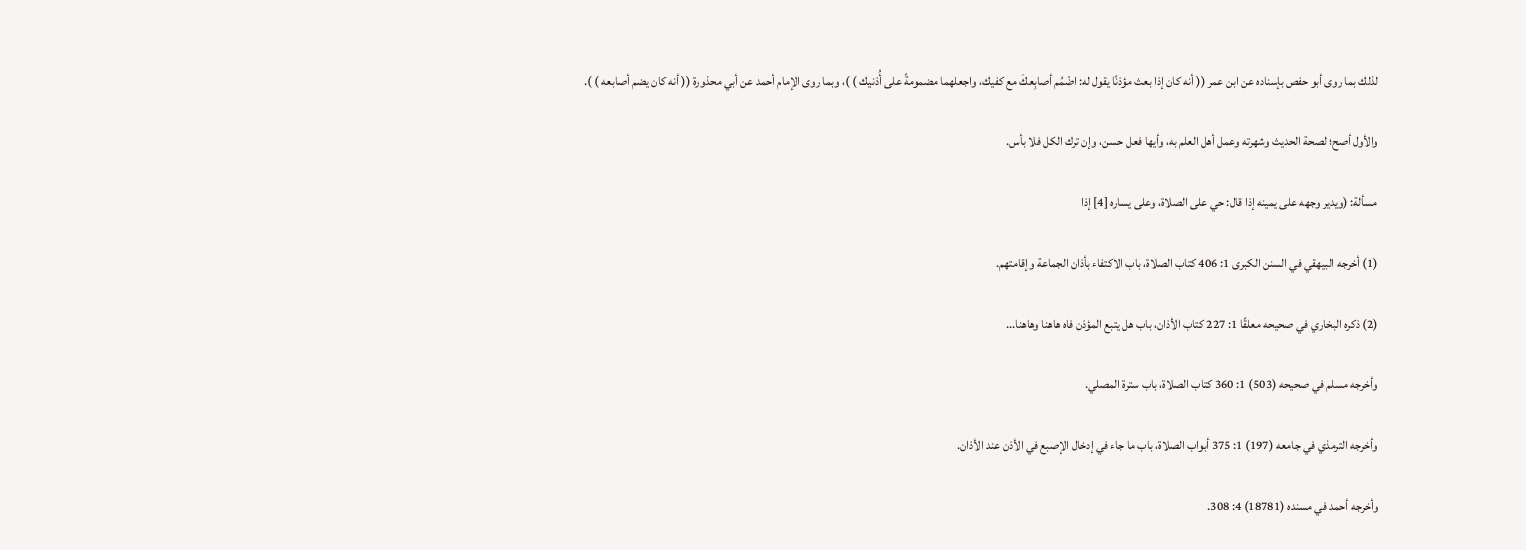لذلك بما روى أبو حفص بإسناده عن ابن عمر (( أنه كان إذا بعث مؤذنًا يقول له: اضْمُم أصابِعكَ مع كفيك، واجعلهما مضمومةً على أُذنيك ) )، وبما روى الإمام أحمد عن أبي محذورة (( أنه كان يضم أصابعه ) ).

والأول أصح؛ لصحة الحديث وشهرته وعمل أهل العلم به، وأيها فعل حسن، وإن ترك الكل فلا بأس.

مسألة: (ويدير وجهه على يمينه إذا قال: حي على الصلاة، وعلى يساره [4] إذا

(1) أخرجه البيهقي في السنن الكبرى 1: 406 كتاب الصلاة، باب الاكتفاء بأذان الجماعة وإقامتهم.

(2) ذكره البخاري في صحيحه معلقًا 1: 227 كتاب الأذان، باب هل يتبع المؤذن فاه هاهنا وهاهنا...

وأخرجه مسلم في صحيحه (503) 1: 360 كتاب الصلاة، باب سترة المصلي.

وأخرجه الترمذي في جامعه (197) 1: 375 أبواب الصلاة، باب ما جاء في إدخال الإصبع في الأذن عند الأذان.

وأخرجه أحمد في مسنده (18781) 4: 308.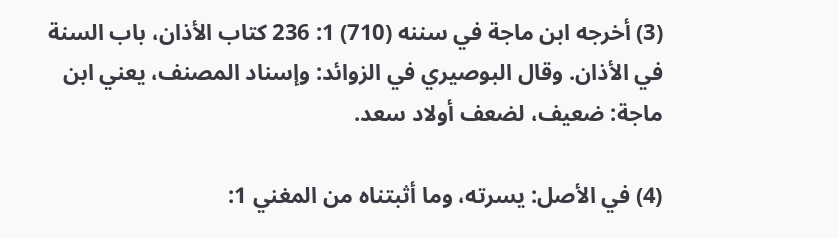(3) أخرجه ابن ماجة في سننه (710) 1: 236 كتاب الأذان، باب السنة في الأذان. وقال البوصيري في الزوائد: وإسناد المصنف، يعني ابن ماجة: ضعيف، لضعف أولاد سعد.

(4) في الأصل: يسرته، وما أثبتناه من المغني 1: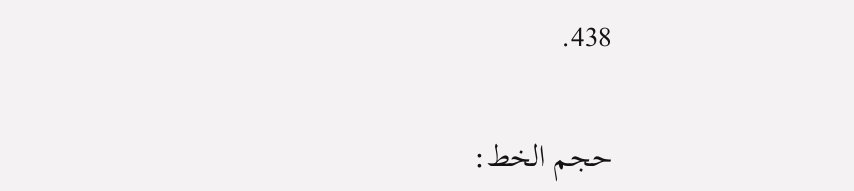438.

حجم الخط: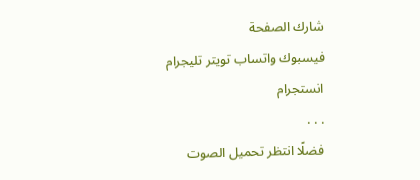شارك الصفحة
فيسبوك واتساب تويتر تليجرام انستجرام
. . .
فضلًا انتظر تحميل الصوت